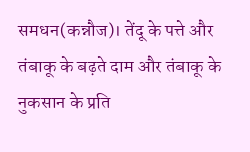समधन(कन्नौज)। तेंदू के पत्ते और तंबाकू के बढ़ते दाम और तंबाकू के नुकसान के प्रति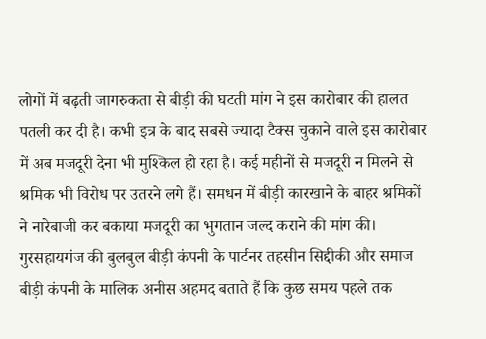लोगों में बढ़ती जागरुकता से बीड़ी की घटती मांग ने इस कारोबार की हालत पतली कर दी है। कभी इत्र के बाद सबसे ज्यादा टैक्स चुकाने वाले इस कारोबार में अब मजदूरी देना भी मुश्किल हो रहा है। कई महीनों से मजदूरी न मिलने से श्रमिक भी विरोध पर उतरने लगे हैं। समधन में बीड़ी कारखाने के बाहर श्रमिकों ने नारेबाजी कर बकाया मजदूरी का भुगतान जल्द कराने की मांग की।
गुरसहायगंज की बुलबुल बीड़ी कंपनी के पार्टनर तहसीन सिद्दीकी और समाज बीड़ी कंपनी के मालिक अनीस अहमद बताते हैं कि कुछ समय पहले तक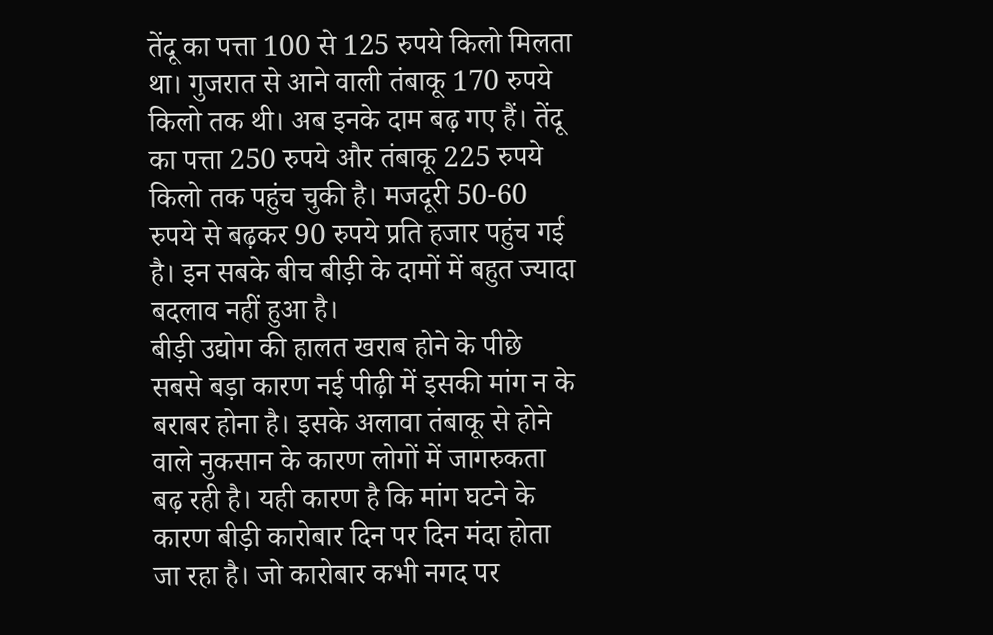तेंदू का पत्ता 100 से 125 रुपये किलो मिलता था। गुजरात से आने वाली तंबाकू 170 रुपये किलो तक थी। अब इनके दाम बढ़ गए हैं। तेंदू का पत्ता 250 रुपये और तंबाकू 225 रुपये किलो तक पहुंच चुकी है। मजदूरी 50-60 रुपये से बढ़कर 90 रुपये प्रति हजार पहुंच गई है। इन सबके बीच बीड़ी के दामों में बहुत ज्यादा बदलाव नहीं हुआ है।
बीड़ी उद्योग की हालत खराब होने के पीछे सबसे बड़ा कारण नई पीढ़ी में इसकी मांग न के बराबर होना है। इसके अलावा तंबाकू से होने वाले नुकसान के कारण लोगों में जागरुकता बढ़ रही है। यही कारण है कि मांग घटने के कारण बीड़ी कारोबार दिन पर दिन मंदा होता जा रहा है। जो कारोबार कभी नगद पर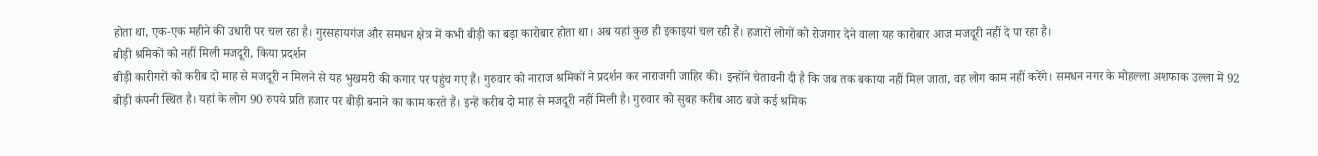होता था, एक-एक महीने की उधारी पर चल रहा है। गुरसहायगंज और समधन क्षेत्र में कभी बीड़ी का बड़ा कारोबार होता था। अब यहां कुछ ही इकाइयां चल रही हैं। हजारों लोगों को रोजगार देने वाला यह कारोबार आज मजदूरी नहीं दे पा रहा है।
बीड़ी श्रमिकों को नहीं मिली मजदूरी, किया प्रदर्शन
बीड़ी कारीगरों को करीब दो माह से मजदूरी न मिलने से यह भुखमरी की कगार पर पहुंच गए हैं। गुरुवार को नाराज श्रमिकों ने प्रदर्शन कर नाराजगी जाहिर की। इन्होंने चेतावनी दी है कि जब तक बकाया नहीं मिल जाता, वह लोग काम नहीं करेंगे। समधन नगर के मोहल्ला अशफाक उल्ला में 92 बीड़ी कंपनी स्थित है। यहां के लोग 90 रुपये प्रति हजार पर बीड़ी बनाने का काम करते हैं। इन्हें करीब दो माह से मजदूरी नहीं मिली है। गुरुवार को सुबह करीब आठ बजे कई श्रमिक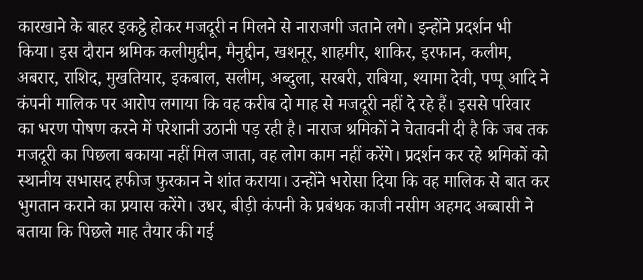कारखाने के बाहर इकट्ठे होकर मजदूरी न मिलने से नाराजगी जताने लगे। इन्होंने प्रदर्शन भी किया। इस दौरान श्रमिक कलीमुद्दीन, मैनुद्दीन, खशनूर, शाहमीर, शाकिर, इरफान, कलीम, अबरार, राशिद, मुखतियार, इकबाल, सलीम, अब्दुला, सरबरी, राबिया, श्यामा देवी, पप्पू आदि ने कंपनी मालिक पर आरोप लगाया कि वह करीब दो माह से मजदूरी नहीं दे रहे हैं। इससे परिवार का भरण पोषण करने में परेशानी उठानी पड़ रही है। नाराज श्रमिकों ने चेतावनी दी है कि जब तक मजदूरी का पिछला बकाया नहीं मिल जाता, वह लोग काम नहीं करेंगे। प्रदर्शन कर रहे श्रमिकों को स्थानीय सभासद हफीज फुरकान ने शांत कराया। उन्होंने भरोसा दिया कि वह मालिक से बात कर भुगतान कराने का प्रयास करेंगे। उधर, बीड़ी कंपनी के प्रबंधक काजी नसीम अहमद अब्बासी ने बताया कि पिछले माह तैयार की गई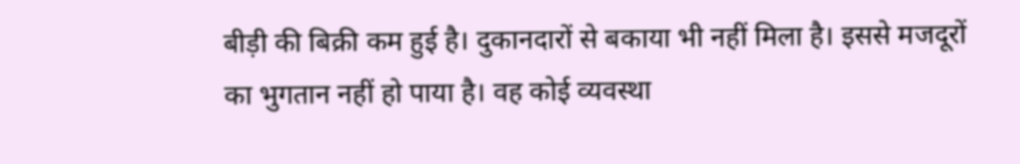बीड़ी की बिक्री कम हुई है। दुकानदारों से बकाया भी नहीं मिला है। इससे मजदूरों का भुगतान नहीं हो पाया है। वह कोई व्यवस्था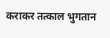कराकर तत्काल भुगतान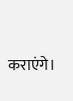कराएंगे।